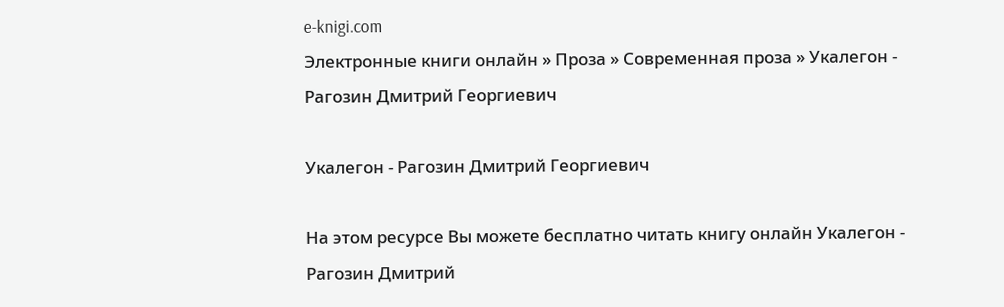e-knigi.com
Электронные книги онлайн » Проза » Современная проза » Укалегон - Рагозин Дмитрий Георгиевич

Укалегон - Рагозин Дмитрий Георгиевич

На этом ресурсе Вы можете бесплатно читать книгу онлайн Укалегон - Рагозин Дмитрий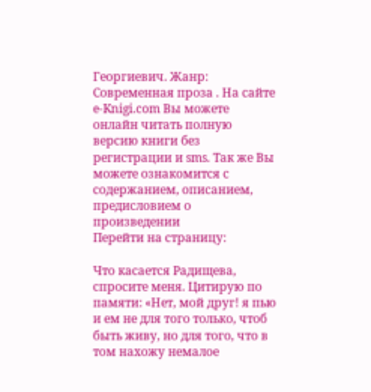Георгиевич. Жанр: Современная проза . На сайте e-Knigi.com Вы можете онлайн читать полную версию книги без регистрации и sms. Так же Вы можете ознакомится с содержанием, описанием, предисловием о произведении
Перейти на страницу:

Что касается Радищева, спросите меня. Цитирую по памяти: «Нет, мой друг! я пью и ем не для того только, чтоб быть живу, но для того, что в том нахожу немалое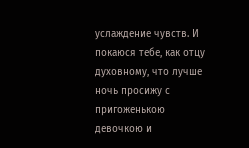услаждение чувств. И покаюся тебе, как отцу духовному, что лучше ночь просижу с пригоженькою девочкою и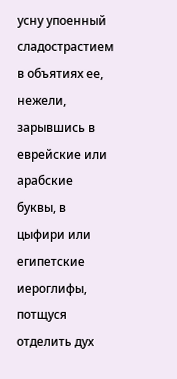усну упоенный сладострастием в объятиях ее, нежели, зарывшись в еврейские или арабские буквы, в цыфири или египетские иероглифы, потщуся отделить дух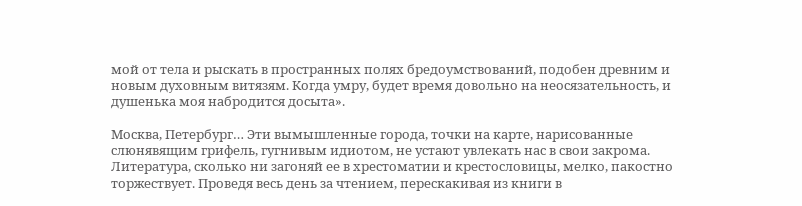мой от тела и рыскать в пространных полях бредоумствований, подобен древним и новым духовным витязям. Когда умру, будет время довольно на неосязательность, и душенька моя набродится досыта».

Москва, Петербург… Эти вымышленные города, точки на карте, нарисованные слюнявящим грифель, гугнивым идиотом, не устают увлекать нас в свои закрома. Литература, сколько ни загоняй ее в хрестоматии и крестословицы, мелко, пакостно торжествует. Проведя весь день за чтением, перескакивая из книги в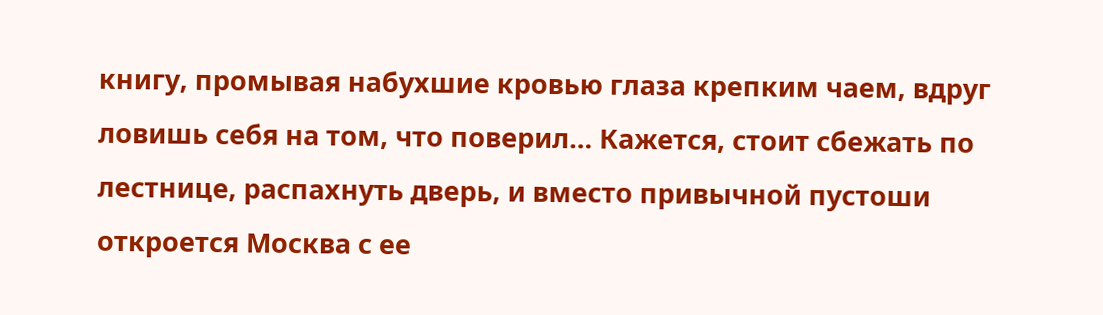книгу, промывая набухшие кровью глаза крепким чаем, вдруг ловишь себя на том, что поверил… Кажется, стоит сбежать по лестнице, распахнуть дверь, и вместо привычной пустоши откроется Москва с ее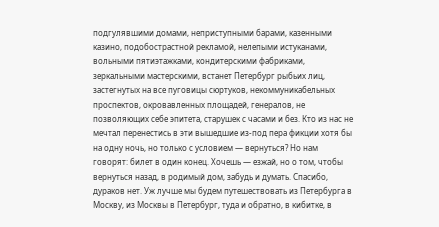подгулявшими домами, неприступными барами, казенными казино, подобострастной рекламой, нелепыми истуканами, вольными пятиэтажками, кондитерскими фабриками, зеркальными мастерскими, встанет Петербург рыбьих лиц, застегнутых на все пуговицы сюртуков, некоммуникабельных проспектов, окровавленных площадей, генералов, не позволяющих себе эпитета, старушек с часами и без. Кто из нас не мечтал перенестись в эти вышедшие из-под пера фикции хотя бы на одну ночь, но только с условием — вернуться? Но нам говорят: билет в один конец. Хочешь — езжай, но о том, чтобы вернуться назад, в родимый дом, забудь и думать. Спасибо, дураков нет. Уж лучше мы будем путешествовать из Петербурга в Москву, из Москвы в Петербург, туда и обратно, в кибитке, в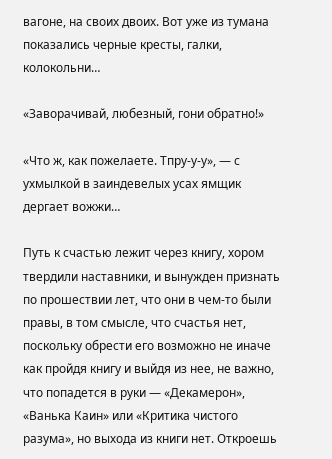вагоне, на своих двоих. Вот уже из тумана показались черные кресты, галки, колокольни…

«Заворачивай, любезный, гони обратно!»

«Что ж, как пожелаете. Тпру-у-у», — с ухмылкой в заиндевелых усах ямщик дергает вожжи…

Путь к счастью лежит через книгу, хором твердили наставники, и вынужден признать по прошествии лет, что они в чем-то были правы, в том смысле, что счастья нет, поскольку обрести его возможно не иначе как пройдя книгу и выйдя из нее, не важно, что попадется в руки — «Декамерон», «Ванька Каин» или «Критика чистого разума», но выхода из книги нет. Откроешь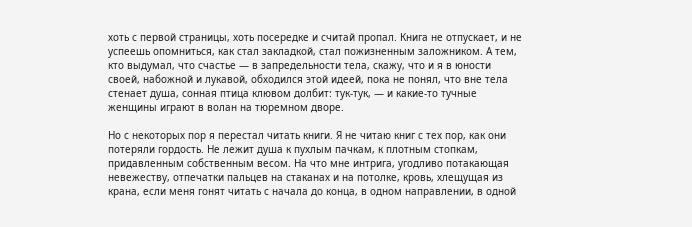хоть с первой страницы, хоть посередке и считай пропал. Книга не отпускает, и не успеешь опомниться, как стал закладкой, стал пожизненным заложником. А тем, кто выдумал, что счастье — в запредельности тела, скажу, что и я в юности своей, набожной и лукавой, обходился этой идеей, пока не понял, что вне тела стенает душа, сонная птица клювом долбит: тук-тук, — и какие-то тучные женщины играют в волан на тюремном дворе.

Но с некоторых пор я перестал читать книги. Я не читаю книг с тех пор, как они потеряли гордость. Не лежит душа к пухлым пачкам, к плотным стопкам, придавленным собственным весом. На что мне интрига, угодливо потакающая невежеству, отпечатки пальцев на стаканах и на потолке, кровь, хлещущая из крана, если меня гонят читать с начала до конца, в одном направлении, в одной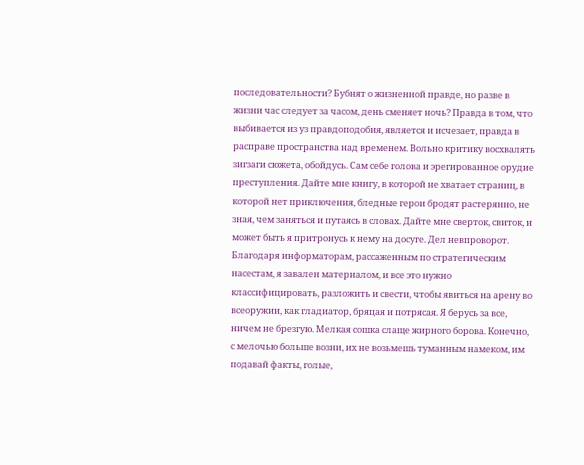последовательности? Бубнят о жизненной правде, но разве в жизни час следует за часом, день сменяет ночь? Правда в том, что выбивается из уз правдоподобия, является и исчезает, правда в расправе пространства над временем. Вольно критику восхвалять зигзаги сюжета, обойдусь. Сам себе голова и эрегированное орудие преступления. Дайте мне книгу, в которой не хватает страниц, в которой нет приключения, бледные герои бродят растерянно, не зная, чем заняться и путаясь в словах. Дайте мне сверток, свиток, и может быть я притронусь к нему на досуге. Дел невпроворот. Благодаря информаторам, рассаженным по стратегическим насестам, я завален материалом, и все это нужно классифицировать, разложить и свести, чтобы явиться на арену во всеоружии, как гладиатор, бряцая и потрясая. Я берусь за все, ничем не брезгую. Мелкая сошка слаще жирного борова. Конечно, с мелочью больше возни, их не возьмешь туманным намеком, им подавай факты, голые,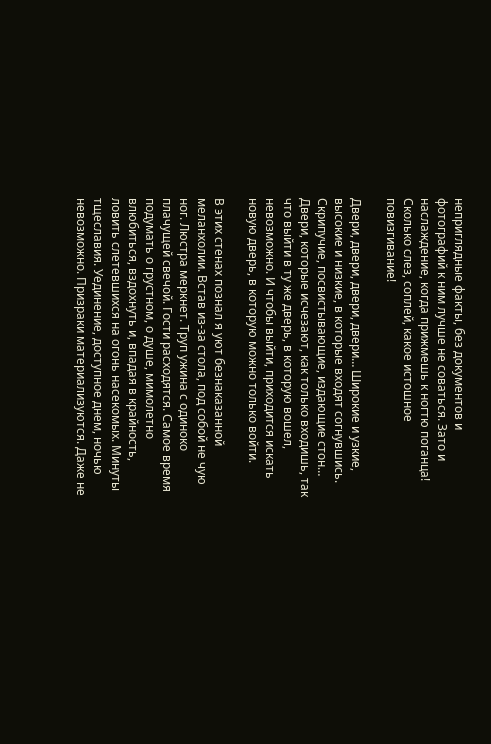неприглядные факты, без документов и фотографий к ним лучше не соваться. Зато и наслаждение, когда прижмешь к ногтю поганца! Сколько слез, соплей, какое истошное повизгивание!

Двери, двери, двери, двери… Широкие и узкие, высокие и низкие, в которые входят согнувшись. Скрипучие, посвистывающие, издающие стон… Двери, которые исчезают, как только входишь, так что выйти в ту же дверь, в которую вошел, невозможно. И чтобы выйти, приходится искать новую дверь, в которую можно только войти.

В этих стенах познал я уют безнаказанной меланхолии. Встав из-за стола, под собой не чую ног. Люстра меркнет. Труп ужина с одиноко плачущей свечой. Гости расходятся. Самое время подумать о грустном, о душе, мимолетно влюбиться, вздохнуть и, впадая в крайность, ловить слетевшихся на огонь насекомых. Минуты тщеславия. Уединение, доступное днем, ночью невозможно. Призраки материализуются. Даже не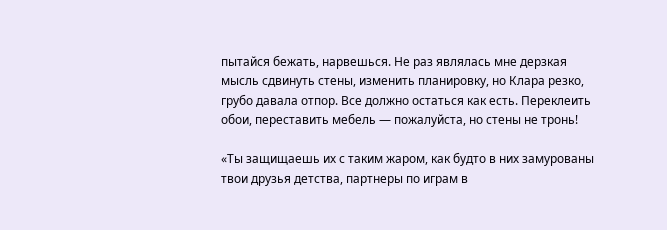пытайся бежать, нарвешься. Не раз являлась мне дерзкая мысль сдвинуть стены, изменить планировку, но Клара резко, грубо давала отпор. Все должно остаться как есть. Переклеить обои, переставить мебель — пожалуйста, но стены не тронь!

«Ты защищаешь их с таким жаром, как будто в них замурованы твои друзья детства, партнеры по играм в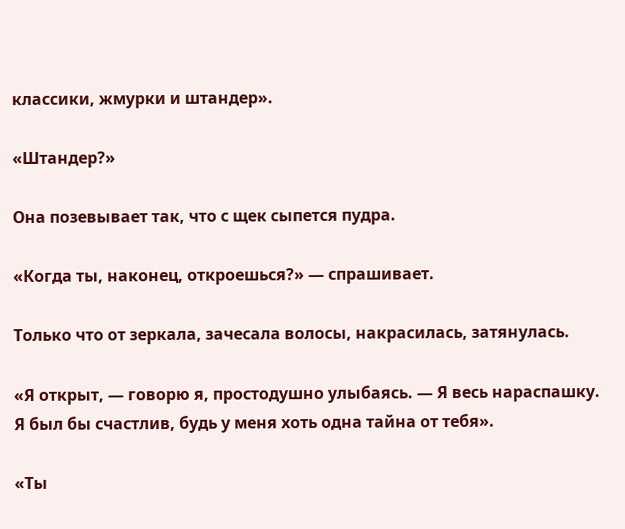классики, жмурки и штандер».

«Штандер?»

Она позевывает так, что с щек сыпется пудра.

«Когда ты, наконец, откроешься?» — спрашивает.

Только что от зеркала, зачесала волосы, накрасилась, затянулась.

«Я открыт, — говорю я, простодушно улыбаясь. — Я весь нараспашку. Я был бы счастлив, будь у меня хоть одна тайна от тебя».

«Ты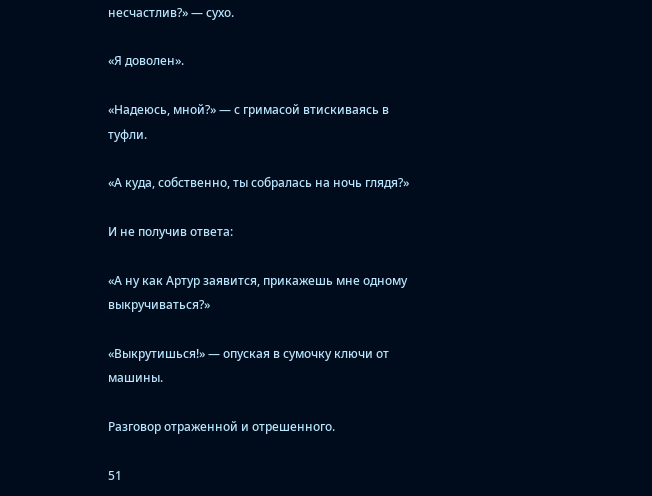несчастлив?» — сухо.

«Я доволен».

«Надеюсь, мной?» — с гримасой втискиваясь в туфли.

«А куда, собственно, ты собралась на ночь глядя?»

И не получив ответа:

«А ну как Артур заявится, прикажешь мне одному выкручиваться?»

«Выкрутишься!» — опуская в сумочку ключи от машины.

Разговор отраженной и отрешенного.

51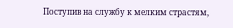Поступив на службу к мелким страстям,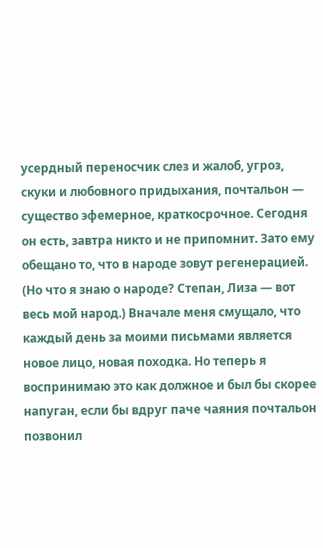усердный переносчик слез и жалоб, угроз, скуки и любовного придыхания, почтальон — существо эфемерное, краткосрочное. Сегодня он есть, завтра никто и не припомнит. Зато ему обещано то, что в народе зовут регенерацией. (Но что я знаю о народе? Степан, Лиза — вот весь мой народ.) Вначале меня смущало, что каждый день за моими письмами является новое лицо, новая походка. Но теперь я воспринимаю это как должное и был бы скорее напуган, если бы вдруг паче чаяния почтальон позвонил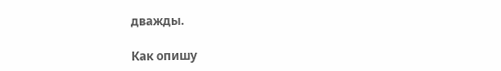дважды.

Как опишу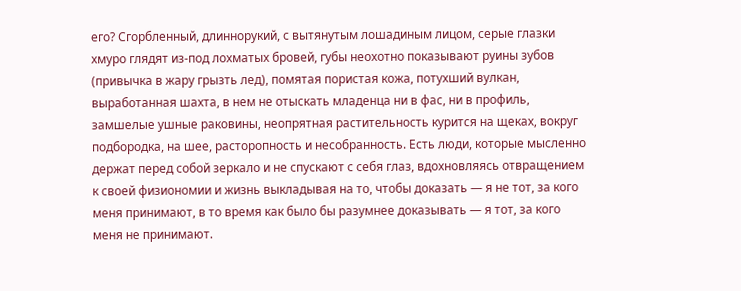его? Сгорбленный, длиннорукий, с вытянутым лошадиным лицом, серые глазки хмуро глядят из-под лохматых бровей, губы неохотно показывают руины зубов (привычка в жару грызть лед), помятая пористая кожа, потухший вулкан, выработанная шахта, в нем не отыскать младенца ни в фас, ни в профиль, замшелые ушные раковины, неопрятная растительность курится на щеках, вокруг подбородка, на шее, расторопность и несобранность. Есть люди, которые мысленно держат перед собой зеркало и не спускают с себя глаз, вдохновляясь отвращением к своей физиономии и жизнь выкладывая на то, чтобы доказать — я не тот, за кого меня принимают, в то время как было бы разумнее доказывать — я тот, за кого меня не принимают.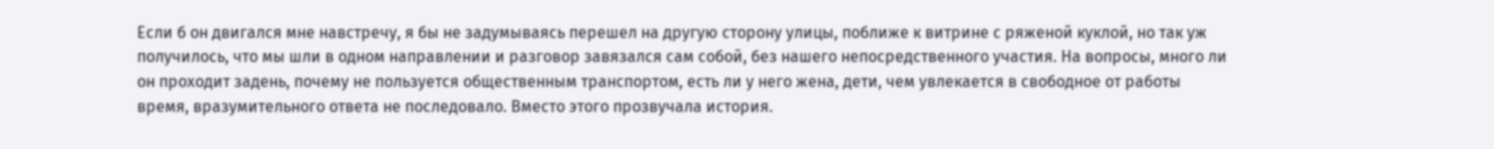Если б он двигался мне навстречу, я бы не задумываясь перешел на другую сторону улицы, поближе к витрине с ряженой куклой, но так уж получилось, что мы шли в одном направлении и разговор завязался сам собой, без нашего непосредственного участия. На вопросы, много ли он проходит задень, почему не пользуется общественным транспортом, есть ли у него жена, дети, чем увлекается в свободное от работы время, вразумительного ответа не последовало. Вместо этого прозвучала история.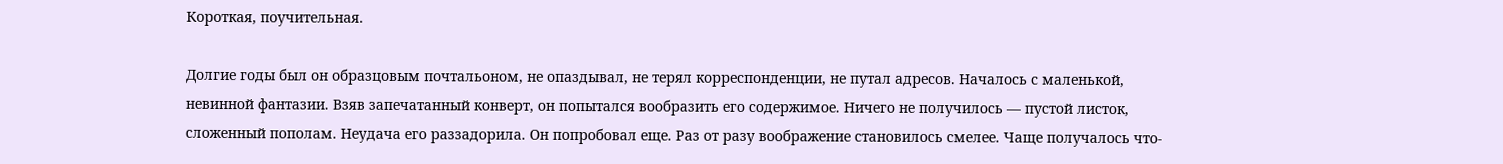Короткая, поучительная.

Долгие годы был он образцовым почтальоном, не опаздывал, не терял корреспонденции, не путал адресов. Началось с маленькой, невинной фантазии. Взяв запечатанный конверт, он попытался вообразить его содержимое. Ничего не получилось — пустой листок, сложенный пополам. Неудача его раззадорила. Он попробовал еще. Раз от разу воображение становилось смелее. Чаще получалось что-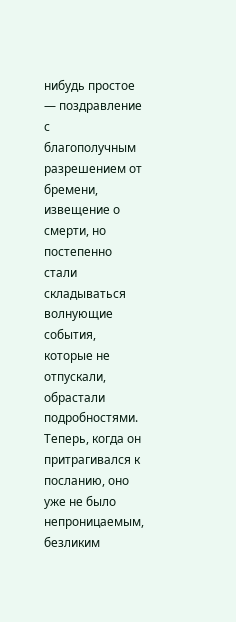нибудь простое — поздравление с благополучным разрешением от бремени, извещение о смерти, но постепенно стали складываться волнующие события, которые не отпускали, обрастали подробностями. Теперь, когда он притрагивался к посланию, оно уже не было непроницаемым, безликим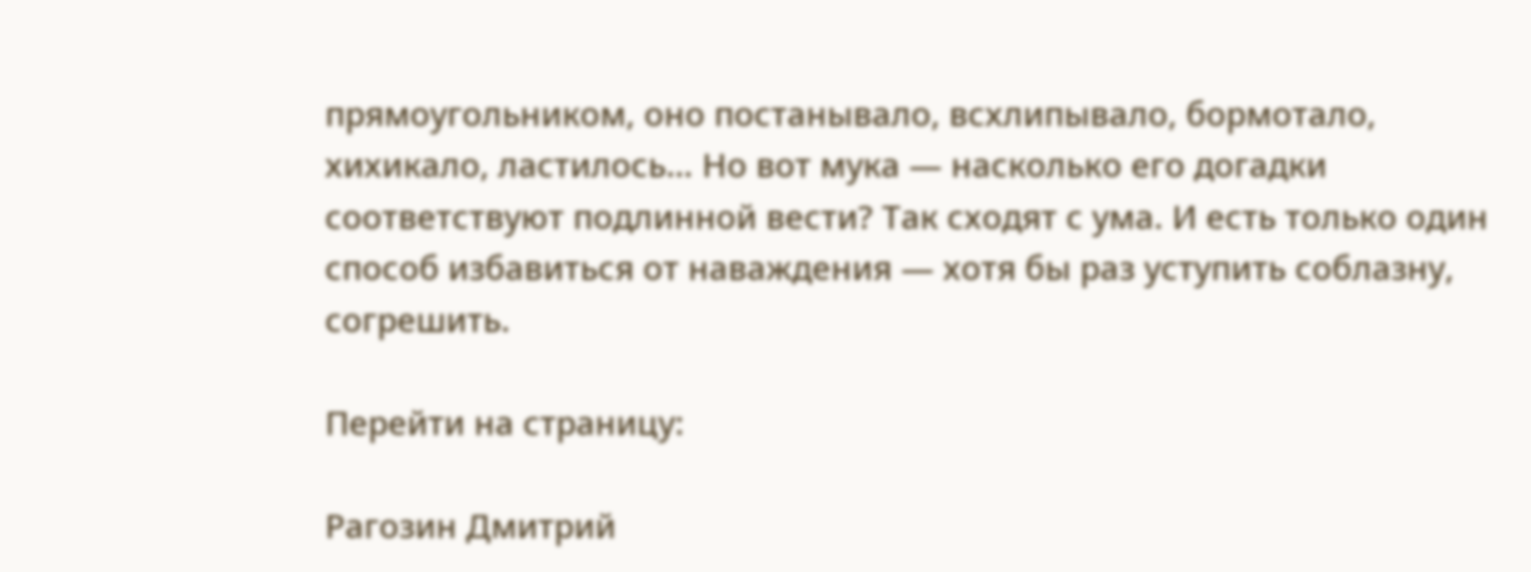прямоугольником, оно постанывало, всхлипывало, бормотало, хихикало, ластилось… Но вот мука — насколько его догадки соответствуют подлинной вести? Так сходят с ума. И есть только один способ избавиться от наваждения — хотя бы раз уступить соблазну, согрешить.

Перейти на страницу:

Рагозин Дмитрий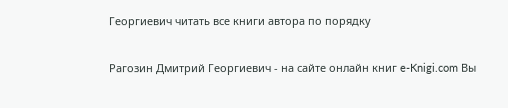Георгиевич читать все книги автора по порядку

Рагозин Дмитрий Георгиевич - на сайте онлайн книг e-Knigi.com Вы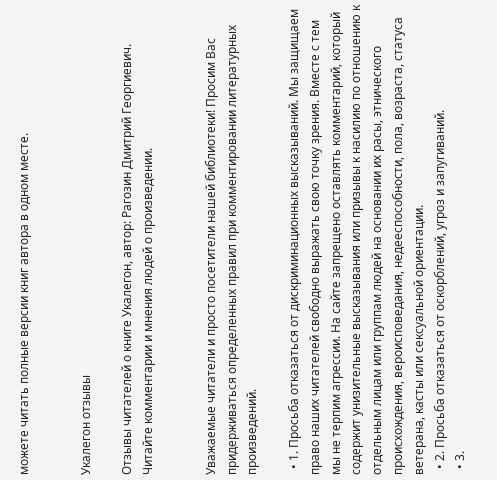можете читать полные версии книг автора в одном месте.


Укалегон отзывы

Отзывы читателей о книге Укалегон, автор: Рагозин Дмитрий Георгиевич. Читайте комментарии и мнения людей о произведении.


Уважаемые читатели и просто посетители нашей библиотеки! Просим Вас придерживаться определенных правил при комментировании литературных произведений.

  • 1. Просьба отказаться от дискриминационных высказываний. Мы защищаем право наших читателей свободно выражать свою точку зрения. Вместе с тем мы не терпим агрессии. На сайте запрещено оставлять комментарий, который содержит унизительные высказывания или призывы к насилию по отношению к отдельным лицам или группам людей на основании их расы, этнического происхождения, вероисповедания, недееспособности, пола, возраста, статуса ветерана, касты или сексуальной ориентации.
  • 2. Просьба отказаться от оскорблений, угроз и запугиваний.
  • 3.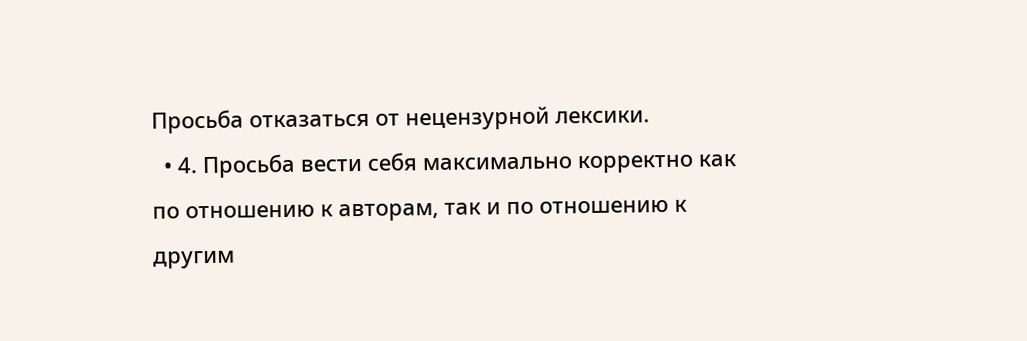Просьба отказаться от нецензурной лексики.
  • 4. Просьба вести себя максимально корректно как по отношению к авторам, так и по отношению к другим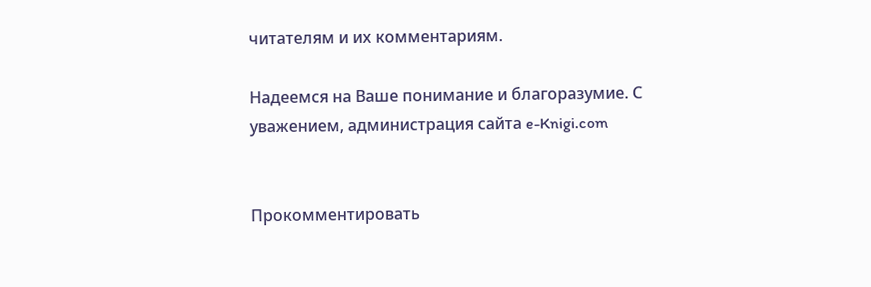читателям и их комментариям.

Надеемся на Ваше понимание и благоразумие. С уважением, администрация сайта e-Knigi.com


Прокомментировать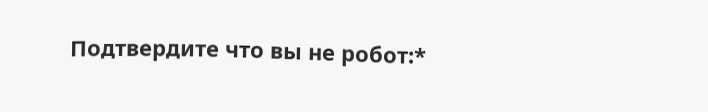Подтвердите что вы не робот:*